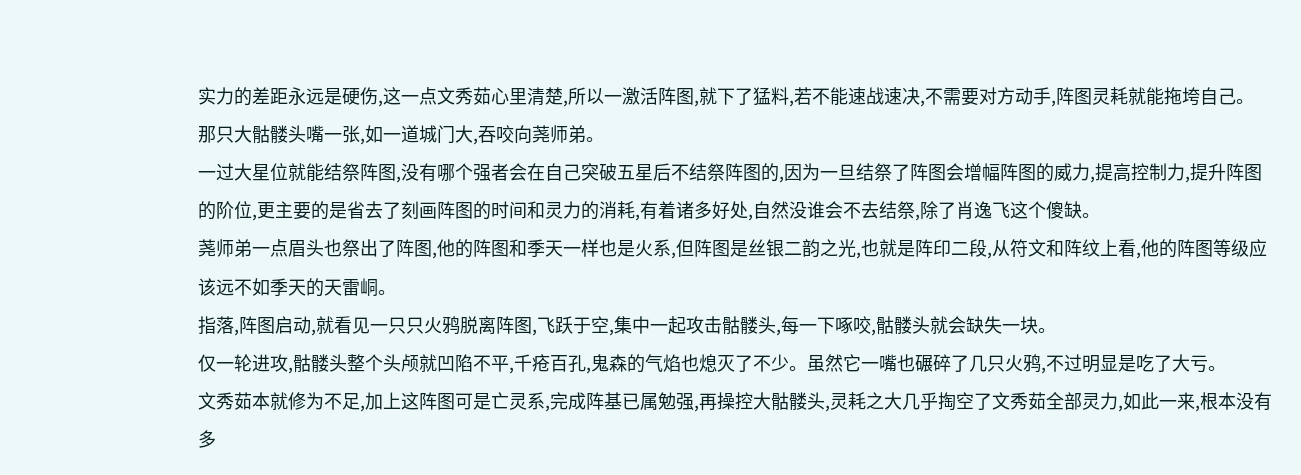实力的差距永远是硬伤,这一点文秀茹心里清楚,所以一激活阵图,就下了猛料,若不能速战速决,不需要对方动手,阵图灵耗就能拖垮自己。
那只大骷髅头嘴一张,如一道城门大,吞咬向荛师弟。
一过大星位就能结祭阵图,没有哪个强者会在自己突破五星后不结祭阵图的,因为一旦结祭了阵图会增幅阵图的威力,提高控制力,提升阵图的阶位,更主要的是省去了刻画阵图的时间和灵力的消耗,有着诸多好处,自然没谁会不去结祭,除了肖逸飞这个傻缺。
荛师弟一点眉头也祭出了阵图,他的阵图和季天一样也是火系,但阵图是丝银二韵之光,也就是阵印二段,从符文和阵纹上看,他的阵图等级应该远不如季天的天雷峒。
指落,阵图启动,就看见一只只火鸦脱离阵图,飞跃于空,集中一起攻击骷髅头,每一下啄咬,骷髅头就会缺失一块。
仅一轮进攻,骷髅头整个头颅就凹陷不平,千疮百孔,鬼森的气焰也熄灭了不少。虽然它一嘴也碾碎了几只火鸦,不过明显是吃了大亏。
文秀茹本就修为不足,加上这阵图可是亡灵系,完成阵基已属勉强,再操控大骷髅头,灵耗之大几乎掏空了文秀茹全部灵力,如此一来,根本没有多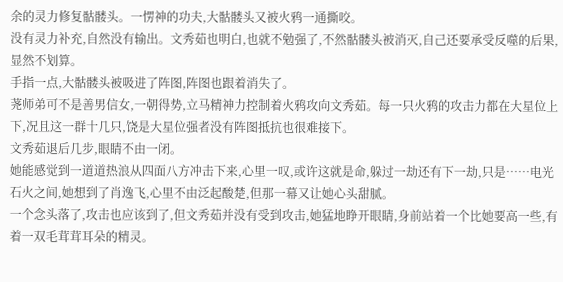余的灵力修复骷髅头。一愣神的功夫,大骷髅头又被火鸦一通撕咬。
没有灵力补充,自然没有输出。文秀茹也明白,也就不勉强了,不然骷髅头被消灭,自己还要承受反噬的后果,显然不划算。
手指一点,大骷髅头被吸进了阵图,阵图也跟着消失了。
荛师弟可不是善男信女,一朝得势,立马精神力控制着火鸦攻向文秀茹。每一只火鸦的攻击力都在大星位上下,况且这一群十几只,饶是大星位强者没有阵图抵抗也很难接下。
文秀茹退后几步,眼睛不由一闭。
她能感觉到一道道热浪从四面八方冲击下来,心里一叹,或许这就是命,躲过一劫还有下一劫,只是……电光石火之间,她想到了肖逸飞,心里不由泛起酸楚,但那一幕又让她心头甜腻。
一个念头落了,攻击也应该到了,但文秀茹并没有受到攻击,她猛地睁开眼睛,身前站着一个比她要高一些,有着一双毛茸茸耳朵的精灵。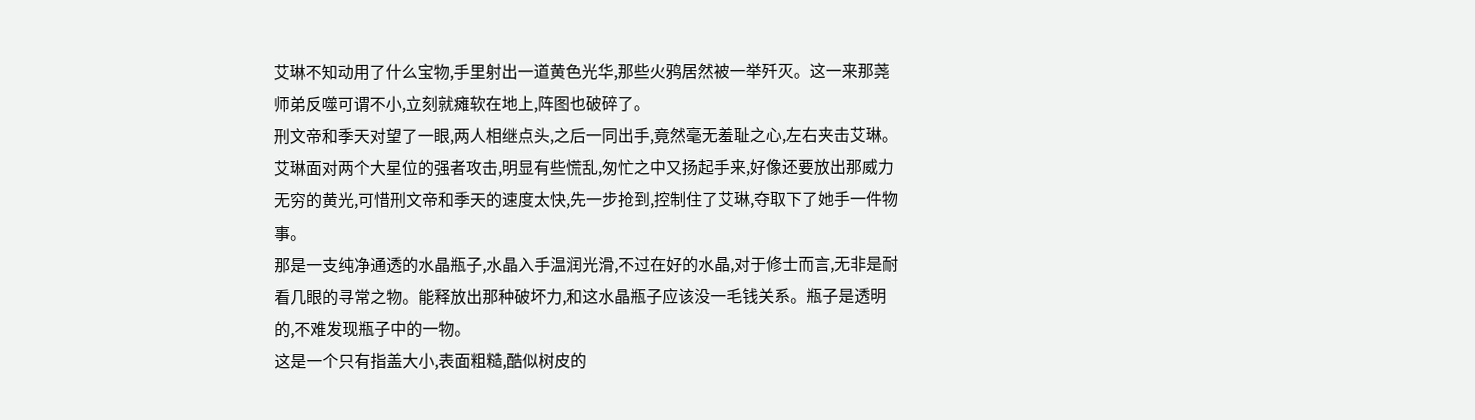艾琳不知动用了什么宝物,手里射出一道黄色光华,那些火鸦居然被一举歼灭。这一来那荛师弟反噬可谓不小,立刻就瘫软在地上,阵图也破碎了。
刑文帝和季天对望了一眼,两人相继点头,之后一同出手,竟然毫无羞耻之心,左右夹击艾琳。
艾琳面对两个大星位的强者攻击,明显有些慌乱,匆忙之中又扬起手来,好像还要放出那威力无穷的黄光,可惜刑文帝和季天的速度太快,先一步抢到,控制住了艾琳,夺取下了她手一件物事。
那是一支纯净通透的水晶瓶子,水晶入手温润光滑,不过在好的水晶,对于修士而言,无非是耐看几眼的寻常之物。能释放出那种破坏力,和这水晶瓶子应该没一毛钱关系。瓶子是透明的,不难发现瓶子中的一物。
这是一个只有指盖大小,表面粗糙,酷似树皮的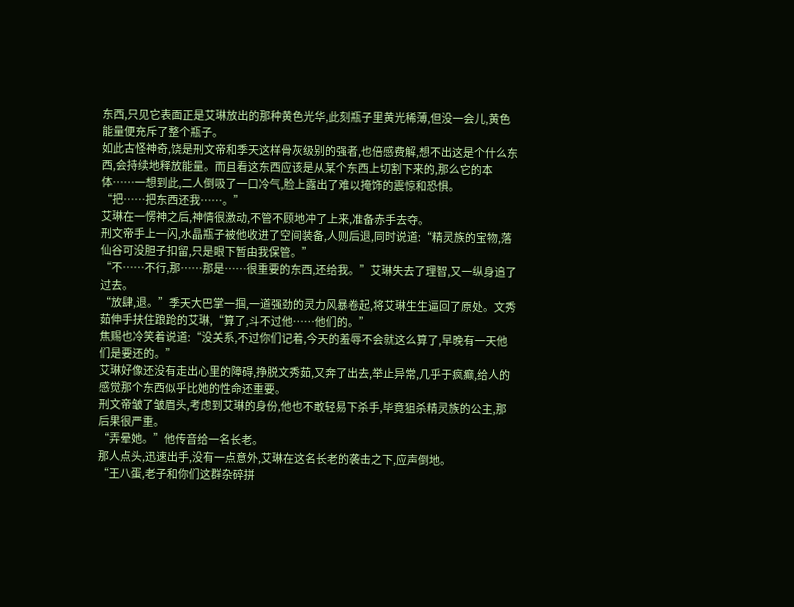东西,只见它表面正是艾琳放出的那种黄色光华,此刻瓶子里黄光稀薄,但没一会儿,黄色能量便充斥了整个瓶子。
如此古怪神奇,饶是刑文帝和季天这样骨灰级别的强者,也倍感费解,想不出这是个什么东西,会持续地释放能量。而且看这东西应该是从某个东西上切割下来的,那么它的本体……一想到此,二人倒吸了一口冷气,脸上露出了难以掩饰的震惊和恐惧。
“把……把东西还我……。”
艾琳在一愣神之后,神情很激动,不管不顾地冲了上来,准备赤手去夺。
刑文帝手上一闪,水晶瓶子被他收进了空间装备,人则后退,同时说道:“精灵族的宝物,落仙谷可没胆子扣留,只是眼下暂由我保管。”
“不……不行,那……那是……很重要的东西,还给我。”艾琳失去了理智,又一纵身追了过去。
“放肆,退。”季天大巴掌一掴,一道强劲的灵力风暴卷起,将艾琳生生逼回了原处。文秀茹伸手扶住踉跄的艾琳,“算了,斗不过他……他们的。”
焦赐也冷笑着说道:“没关系,不过你们记着,今天的羞辱不会就这么算了,早晚有一天他们是要还的。”
艾琳好像还没有走出心里的障碍,挣脱文秀茹,又奔了出去,举止异常,几乎于疯癫,给人的感觉那个东西似乎比她的性命还重要。
刑文帝皱了皱眉头,考虑到艾琳的身份,他也不敢轻易下杀手,毕竟狙杀精灵族的公主,那后果很严重。
“弄晕她。”他传音给一名长老。
那人点头,迅速出手,没有一点意外,艾琳在这名长老的袭击之下,应声倒地。
“王八蛋,老子和你们这群杂碎拼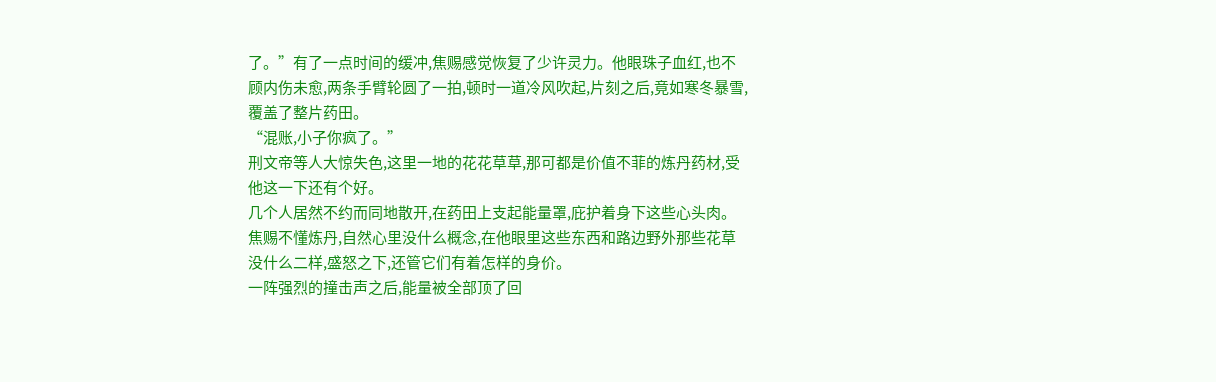了。”有了一点时间的缓冲,焦赐感觉恢复了少许灵力。他眼珠子血红,也不顾内伤未愈,两条手臂轮圆了一拍,顿时一道冷风吹起,片刻之后,竟如寒冬暴雪,覆盖了整片药田。
“混账,小子你疯了。”
刑文帝等人大惊失色,这里一地的花花草草,那可都是价值不菲的炼丹药材,受他这一下还有个好。
几个人居然不约而同地散开,在药田上支起能量罩,庇护着身下这些心头肉。
焦赐不懂炼丹,自然心里没什么概念,在他眼里这些东西和路边野外那些花草没什么二样,盛怒之下,还管它们有着怎样的身价。
一阵强烈的撞击声之后,能量被全部顶了回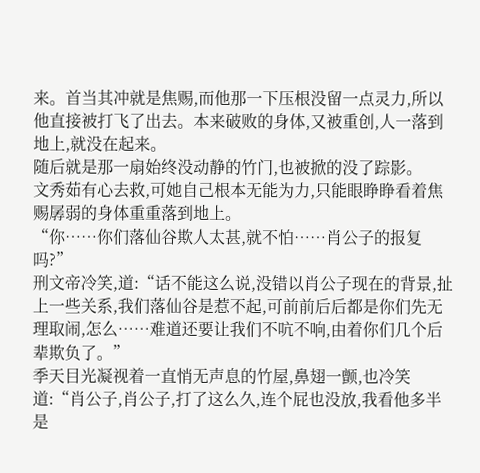来。首当其冲就是焦赐,而他那一下压根没留一点灵力,所以他直接被打飞了出去。本来破败的身体,又被重创,人一落到地上,就没在起来。
随后就是那一扇始终没动静的竹门,也被掀的没了踪影。
文秀茹有心去救,可她自己根本无能为力,只能眼睁睁看着焦赐孱弱的身体重重落到地上。
“你……你们落仙谷欺人太甚,就不怕……肖公子的报复吗?”
刑文帝冷笑,道:“话不能这么说,没错以肖公子现在的背景,扯上一些关系,我们落仙谷是惹不起,可前前后后都是你们先无理取闹,怎么……难道还要让我们不吭不响,由着你们几个后辈欺负了。”
季天目光凝视着一直悄无声息的竹屋,鼻翅一颤,也冷笑道:“肖公子,肖公子,打了这么久,连个屁也没放,我看他多半是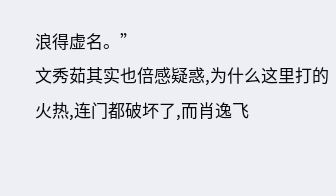浪得虚名。”
文秀茹其实也倍感疑惑,为什么这里打的火热,连门都破坏了,而肖逸飞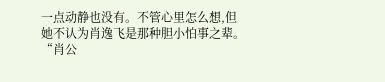一点动静也没有。不管心里怎么想,但她不认为肖逸飞是那种胆小怕事之辈。
“肖公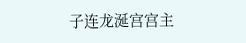子连龙涎宫宫主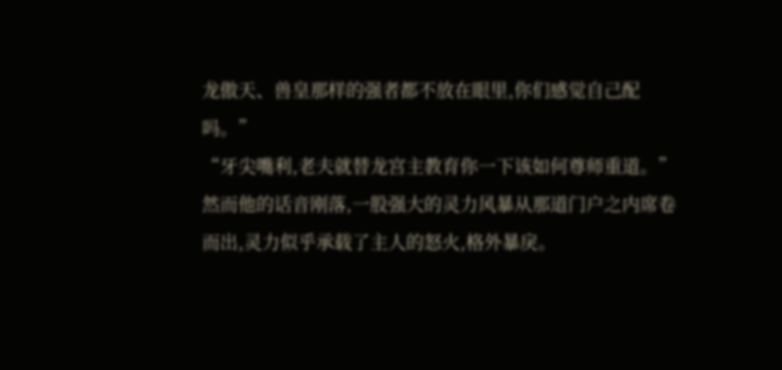龙傲天、兽皇那样的强者都不放在眼里,你们感觉自己配吗。”
“牙尖嘴利,老夫就替龙宫主教育你一下该如何尊师重道。”
然而他的话音刚落,一股强大的灵力风暴从那道门户之内席卷而出,灵力似乎承载了主人的怒火,格外暴戾。